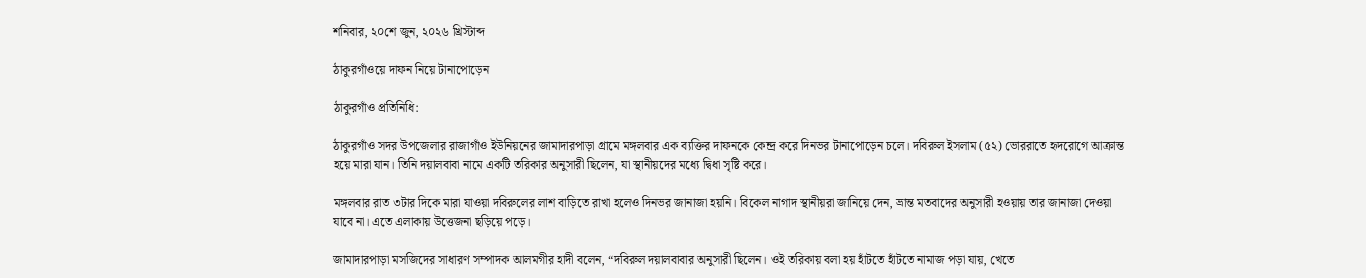শনিবার, ২০শে জুন, ২০২৬ খ্রিস্টাব্দ

ঠাকুরগাঁওয়ে দাফন নিয়ে টানাপোড়েন

ঠাকুরগাঁও প্রতিনিধি:

ঠাকুরগাঁও সদর উপজেলার রাজাগাঁও ইউনিয়নের জামাদারপাড়া গ্রামে মঙ্গলবার এক ব্যক্তির দাফনকে কেন্দ্র করে দিনভর টানাপোড়েন চলে। দবিরুল ইসলাম (৫২) ভোররাতে হৃদরোগে আক্রান্ত হয়ে মারা যান। তিনি দয়ালবাবা নামে একটি তরিকার অনুসারী ছিলেন, যা স্থানীয়দের মধ্যে দ্বিধা সৃষ্টি করে।

মঙ্গলবার রাত ৩টার দিকে মারা যাওয়া দবিরুলের লাশ বাড়িতে রাখা হলেও দিনভর জানাজা হয়নি। বিকেল নাগাদ স্থানীয়রা জানিয়ে দেন, ভ্রান্ত মতবাদের অনুসারী হওয়ায় তার জানাজা দেওয়া যাবে না। এতে এলাকায় উত্তেজনা ছড়িয়ে পড়ে।

জামাদারপাড়া মসজিদের সাধারণ সম্পাদক আলমগীর হাদী বলেন, “দবিরুল দয়ালবাবার অনুসারী ছিলেন। ওই তরিকায় বলা হয় হাঁটতে হাঁটতে নামাজ পড়া যায়, খেতে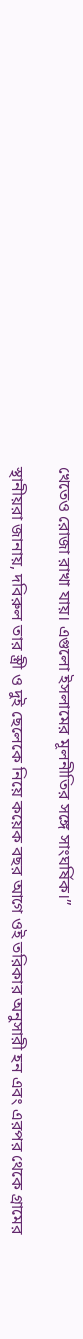খেতেও রোজা রাখা যায়। এগুলো ইসলামের মূলনীতির সঙ্গে সাংঘর্ষিক।”

স্থানীয়রা জানায়, দবিরুল তার স্ত্রী ও দুই ছেলেকে নিয়ে কয়েক বছর আগে ওই তরিকার অনুসারী হন এবং এরপর থেকে গ্রামের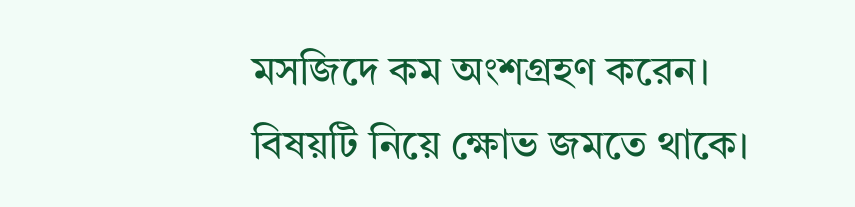মসজিদে কম অংশগ্রহণ করেন। বিষয়টি নিয়ে ক্ষোভ জমতে থাকে।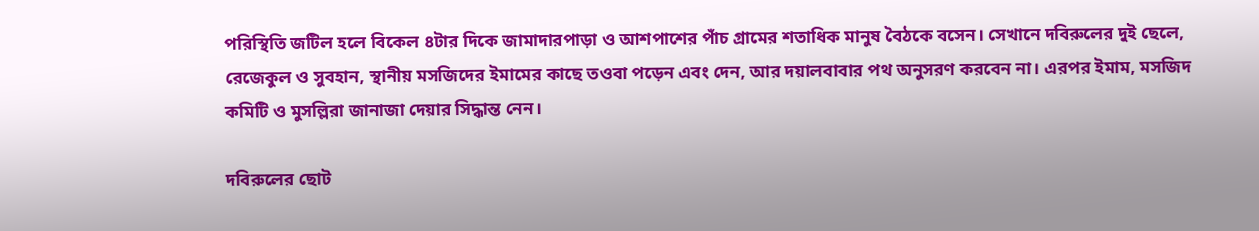পরিস্থিতি জটিল হলে বিকেল ৪টার দিকে জামাদারপাড়া ও আশপাশের পাঁচ গ্রামের শতাধিক মানুষ বৈঠকে বসেন। সেখানে দবিরুলের দুই ছেলে, রেজেকুল ও সুবহান, স্থানীয় মসজিদের ইমামের কাছে তওবা পড়েন এবং দেন, আর দয়ালবাবার পথ অনুসরণ করবেন না। এরপর ইমাম, মসজিদ কমিটি ও মুসল্লিরা জানাজা দেয়ার সিদ্ধান্ত নেন।

দবিরুলের ছোট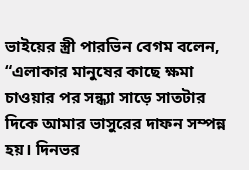ভাইয়ের স্ত্রী পারভিন বেগম বলেন, “এলাকার মানুষের কাছে ক্ষমা চাওয়ার পর সন্ধ্যা সাড়ে সাতটার দিকে আমার ভাসুরের দাফন সম্পন্ন হয়। দিনভর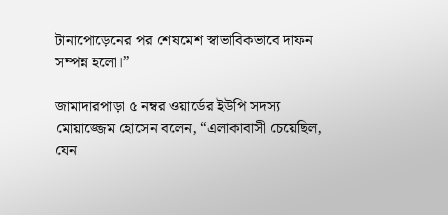টানাপোড়েনের পর শেষমেশ স্বাভাবিকভাবে দাফন সম্পন্ন হলো।”

জামাদারপাড়া ৫ নম্বর ওয়ার্ডের ইউপি সদস্য মোয়াজ্জেম হোসেন বলেন, “এলাকাবাসী চেয়েছিল, যেন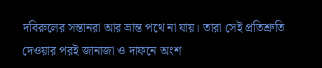দবিরুলের সন্তানরা আর ভ্রান্ত পথে না যায়। তারা সেই প্রতিশ্রুতি দেওয়ার পরই জানাজা ও দাফনে অংশ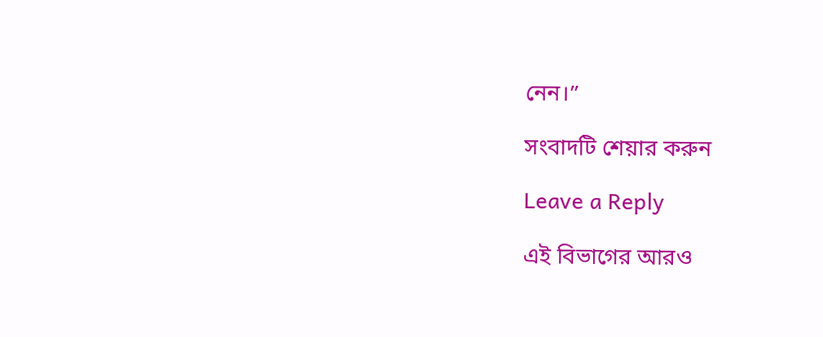নেন।”

সংবাদটি শেয়ার করুন

Leave a Reply

এই বিভাগের আরও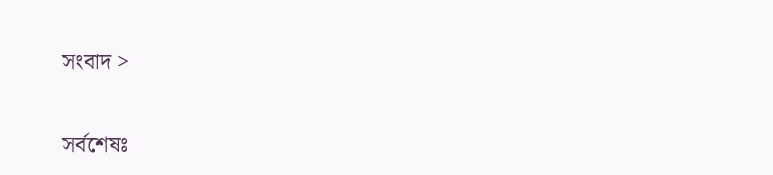সংবাদ >

সর্বশেষঃ